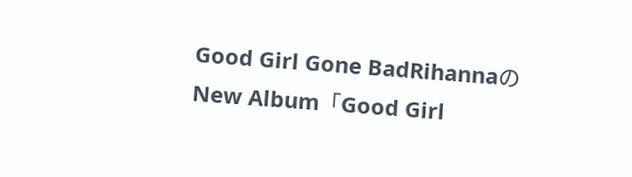Good Girl Gone BadRihannaのNew Album「Good Girl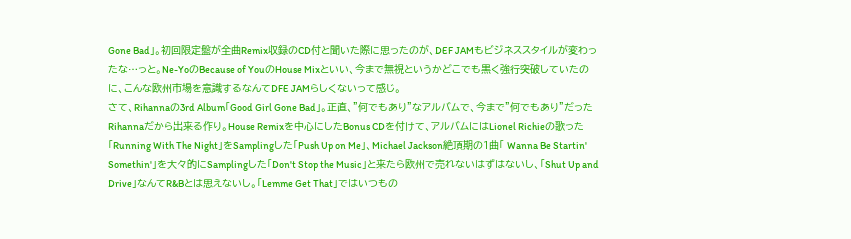Gone Bad」。初回限定盤が全曲Remix収録のCD付と聞いた際に思ったのが、DEF JAMもビジネススタイルが変わったな…っと。Ne-YoのBecause of YouのHouse Mixといい、今まで無視というかどこでも黒く強行突破していたのに、こんな欧州市場を意識するなんてDFE JAMらしくないって感じ。
さて、Rihannaの3rd Album「Good Girl Gone Bad」。正直、"何でもあり"なアルバムで、今まで"何でもあり"だったRihannaだから出来る作り。House Remixを中心にしたBonus CDを付けて、アルバムにはLionel Richieの歌った「Running With The Night」をSamplingした「Push Up on Me」、Michael Jackson絶頂期の1曲「 Wanna Be Startin' Somethin'」を大々的にSamplingした「Don't Stop the Music」と来たら欧州で売れないはずはないし、「Shut Up and Drive」なんてR&Bとは思えないし。「Lemme Get That」ではいつもの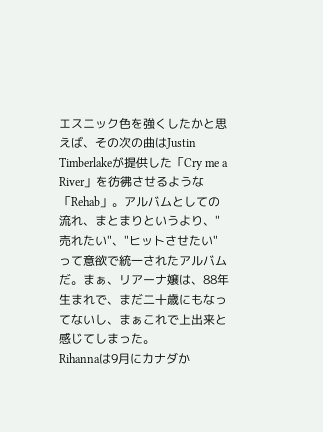エスニック色を強くしたかと思えば、その次の曲はJustin Timberlakeが提供した「Cry me a River」を彷彿させるような「Rehab」。アルバムとしての流れ、まとまりというより、"売れたい"、"ヒットさせたい"って意欲で統一されたアルバムだ。まぁ、リアーナ嬢は、88年生まれで、まだ二十歳にもなってないし、まぁこれで上出来と感じてしまった。
Rihannaは9月にカナダか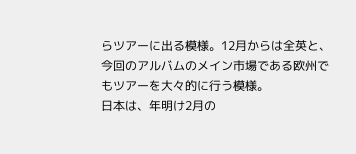らツアーに出る模様。12月からは全英と、今回のアルバムのメイン市場である欧州でもツアーを大々的に行う模様。
日本は、年明け2月の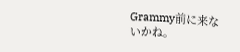Grammy前に来ないかね。